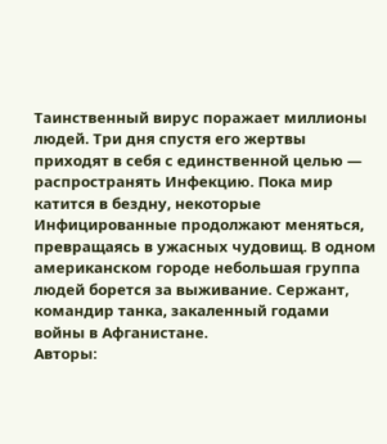Таинственный вирус поражает миллионы людей. Три дня спустя его жертвы приходят в себя с единственной целью — распространять Инфекцию. Пока мир катится в бездну, некоторые Инфицированные продолжают меняться, превращаясь в ужасных чудовищ. В одном американском городе небольшая группа людей борется за выживание. Сержант, командир танка, закаленный годами войны в Афганистане.
Авторы: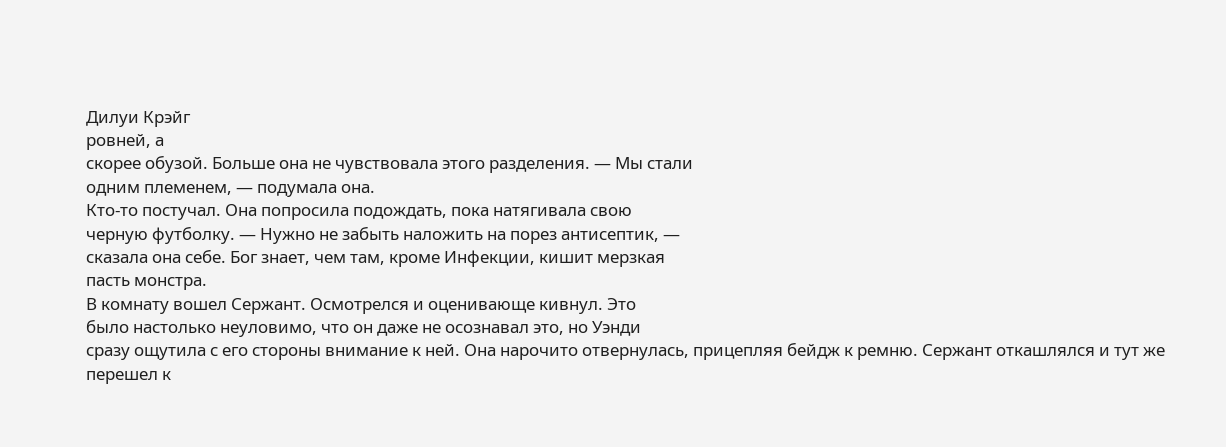Дилуи Крэйг
ровней, а
скорее обузой. Больше она не чувствовала этого разделения. — Мы стали
одним племенем, — подумала она.
Кто-то постучал. Она попросила подождать, пока натягивала свою
черную футболку. — Нужно не забыть наложить на порез антисептик, —
сказала она себе. Бог знает, чем там, кроме Инфекции, кишит мерзкая
пасть монстра.
В комнату вошел Сержант. Осмотрелся и оценивающе кивнул. Это
было настолько неуловимо, что он даже не осознавал это, но Уэнди
сразу ощутила с его стороны внимание к ней. Она нарочито отвернулась, прицепляя бейдж к ремню. Сержант откашлялся и тут же перешел к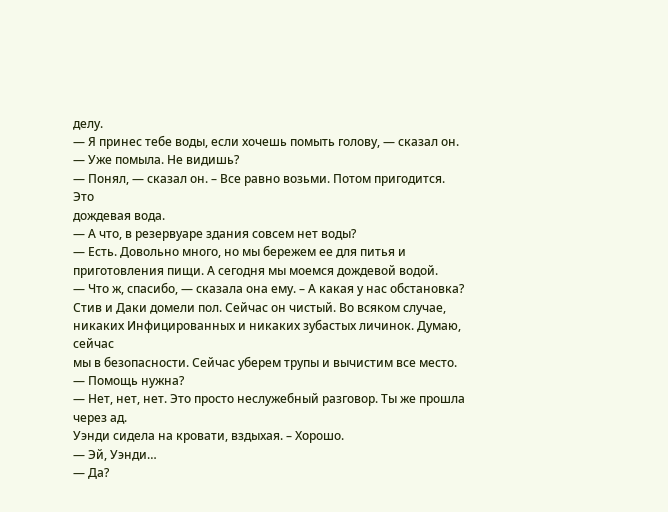делу.
— Я принес тебе воды, если хочешь помыть голову, — сказал он.
— Уже помыла. Не видишь?
— Понял, — сказал он. – Все равно возьми. Потом пригодится. Это
дождевая вода.
— А что, в резервуаре здания совсем нет воды?
— Есть. Довольно много, но мы бережем ее для питья и
приготовления пищи. А сегодня мы моемся дождевой водой.
— Что ж, спасибо, — сказала она ему. – А какая у нас обстановка?
Стив и Даки домели пол. Сейчас он чистый. Во всяком случае, никаких Инфицированных и никаких зубастых личинок. Думаю, сейчас
мы в безопасности. Сейчас уберем трупы и вычистим все место.
— Помощь нужна?
— Нет, нет, нет. Это просто неслужебный разговор. Ты же прошла
через ад.
Уэнди сидела на кровати, вздыхая. – Хорошо.
— Эй, Уэнди…
— Да?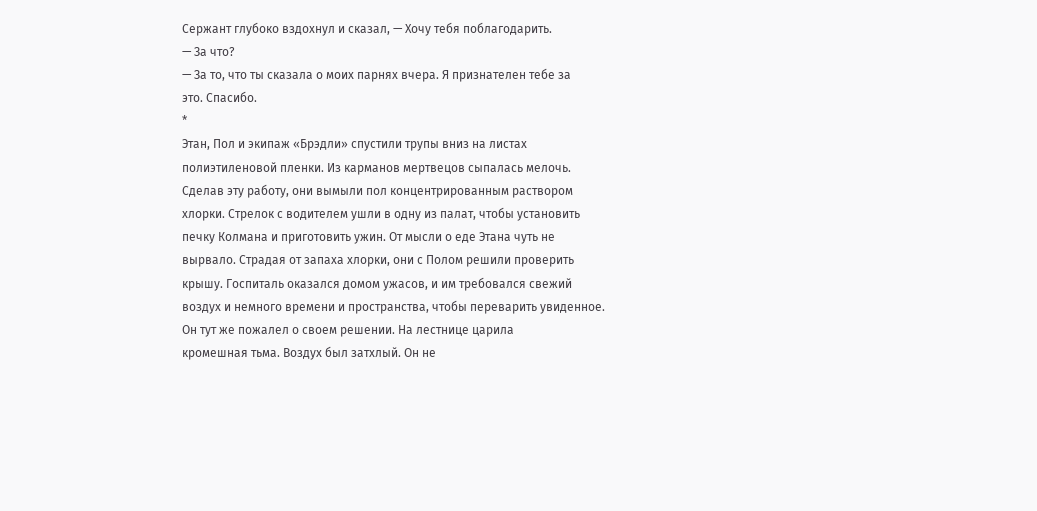Сержант глубоко вздохнул и сказал, — Хочу тебя поблагодарить.
— За что?
— За то, что ты сказала о моих парнях вчера. Я признателен тебе за
это. Спасибо.
*
Этан, Пол и экипаж «Брэдли» спустили трупы вниз на листах
полиэтиленовой пленки. Из карманов мертвецов сыпалась мелочь.
Сделав эту работу, они вымыли пол концентрированным раствором
хлорки. Стрелок с водителем ушли в одну из палат, чтобы установить
печку Колмана и приготовить ужин. От мысли о еде Этана чуть не
вырвало. Страдая от запаха хлорки, они с Полом решили проверить
крышу. Госпиталь оказался домом ужасов, и им требовался свежий
воздух и немного времени и пространства, чтобы переварить увиденное.
Он тут же пожалел о своем решении. На лестнице царила
кромешная тьма. Воздух был затхлый. Он не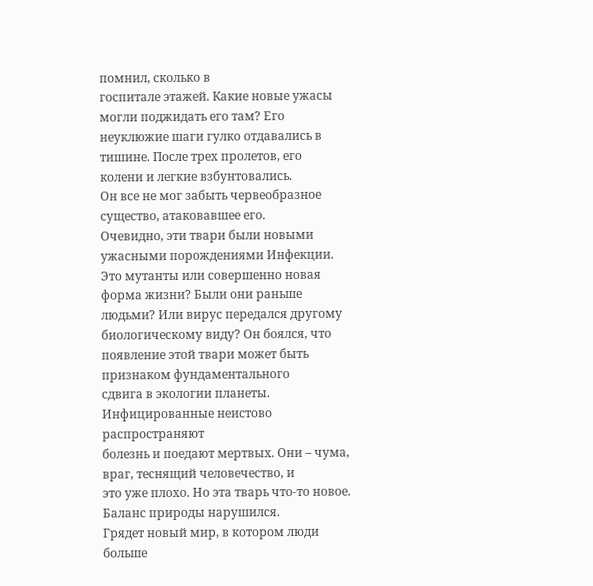помнил, сколько в
госпитале этажей. Какие новые ужасы могли поджидать его там? Его
неуклюжие шаги гулко отдавались в тишине. После трех пролетов, его
колени и легкие взбунтовались.
Он все не мог забыть червеобразное существо, атаковавшее его.
Очевидно, эти твари были новыми ужасными порождениями Инфекции.
Это мутанты или совершенно новая форма жизни? Были они раньше
людьми? Или вирус передался другому биологическому виду? Он боялся, что появление этой твари может быть признаком фундаментального
сдвига в экологии планеты. Инфицированные неистово распространяют
болезнь и поедают мертвых. Они – чума, враг, теснящий человечество, и
это уже плохо. Но эта тварь что-то новое. Баланс природы нарушился.
Грядет новый мир, в котором люди больше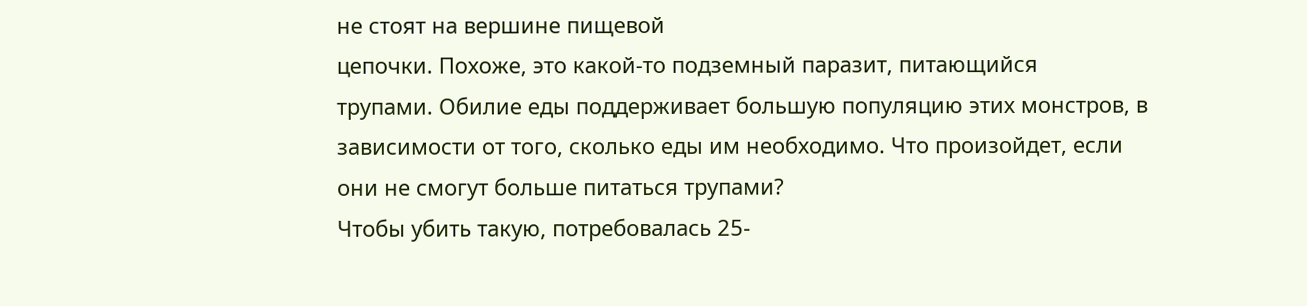не стоят на вершине пищевой
цепочки. Похоже, это какой-то подземный паразит, питающийся
трупами. Обилие еды поддерживает большую популяцию этих монстров, в зависимости от того, сколько еды им необходимо. Что произойдет, если
они не смогут больше питаться трупами?
Чтобы убить такую, потребовалась 25-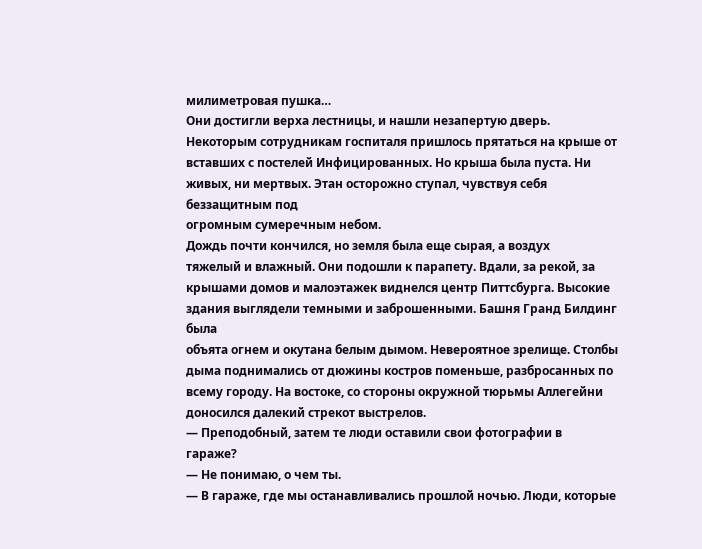милиметровая пушка…
Они достигли верха лестницы, и нашли незапертую дверь.
Некоторым сотрудникам госпиталя пришлось прятаться на крыше от
вставших с постелей Инфицированных. Но крыша была пуста. Ни живых, ни мертвых. Этан осторожно ступал, чувствуя себя беззащитным под
огромным сумеречным небом.
Дождь почти кончился, но земля была еще сырая, а воздух
тяжелый и влажный. Они подошли к парапету. Вдали, за рекой, за
крышами домов и малоэтажек виднелся центр Питтсбурга. Высокие
здания выглядели темными и заброшенными. Башня Гранд Билдинг была
объята огнем и окутана белым дымом. Невероятное зрелище. Столбы
дыма поднимались от дюжины костров поменьше, разбросанных по
всему городу. На востоке, со стороны окружной тюрьмы Аллегейни
доносился далекий стрекот выстрелов.
— Преподобный, затем те люди оставили свои фотографии в
гараже?
— Не понимаю, о чем ты.
— В гараже, где мы останавливались прошлой ночью. Люди, которые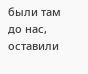были там до нас, оставили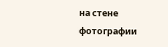на стене фотографии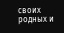своих родных и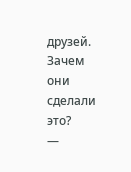друзей. Зачем они сделали это?
—